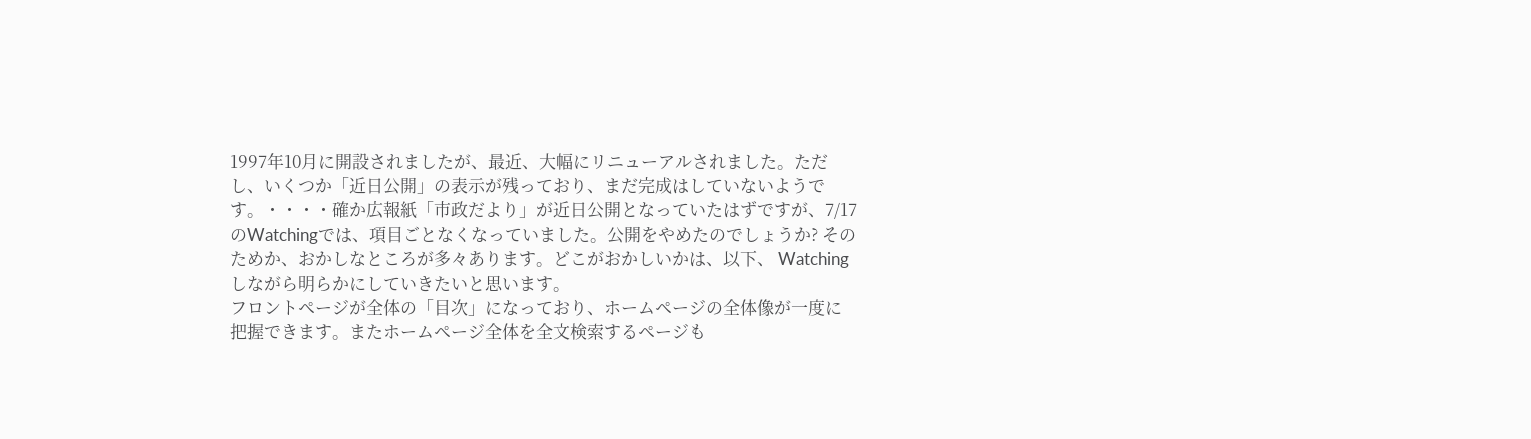1997年10月に開設されましたが、最近、大幅にリニューアルされました。ただし、いくつか「近日公開」の表示が残っており、まだ完成はしていないようです。・・・・確か広報紙「市政だより」が近日公開となっていたはずですが、7/17のWatchingでは、項目ごとなくなっていました。公開をやめたのでしょうか? そのためか、おかしなところが多々あります。どこがおかしいかは、以下、 Watching しながら明らかにしていきたいと思います。
フロントページが全体の「目次」になっており、ホームページの全体像が一度に把握できます。またホームページ全体を全文検索するページも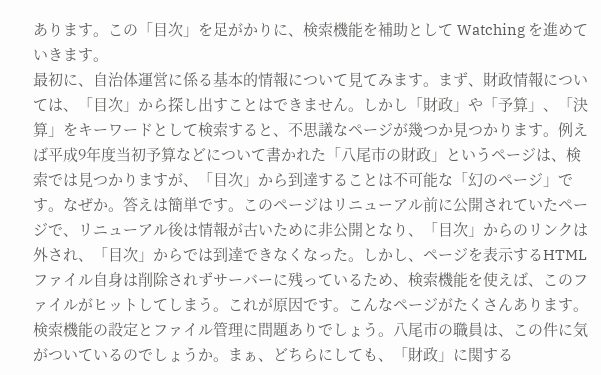あります。この「目次」を足がかりに、検索機能を補助として Watching を進めていきます。
最初に、自治体運営に係る基本的情報について見てみます。まず、財政情報については、「目次」から探し出すことはできません。しかし「財政」や「予算」、「決算」をキーワードとして検索すると、不思議なページが幾つか見つかります。例えば平成9年度当初予算などについて書かれた「八尾市の財政」というページは、検索では見つかりますが、「目次」から到達することは不可能な「幻のページ」です。なぜか。答えは簡単です。このページはリニューアル前に公開されていたページで、リニューアル後は情報が古いために非公開となり、「目次」からのリンクは外され、「目次」からでは到達できなくなった。しかし、ページを表示するHTMLファイル自身は削除されずサーバーに残っているため、検索機能を使えば、このファイルがヒットしてしまう。これが原因です。こんなページがたくさんあります。検索機能の設定とファイル管理に問題ありでしょう。八尾市の職員は、この件に気がついているのでしょうか。まぁ、どちらにしても、「財政」に関する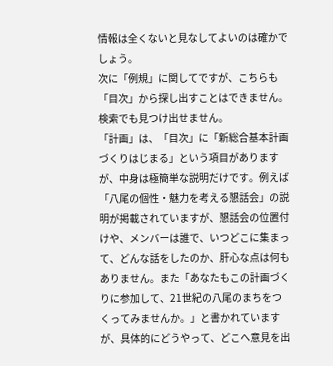情報は全くないと見なしてよいのは確かでしょう。
次に「例規」に関してですが、こちらも「目次」から探し出すことはできません。検索でも見つけ出せません。
「計画」は、「目次」に「新総合基本計画づくりはじまる」という項目がありますが、中身は極簡単な説明だけです。例えば「八尾の個性・魅力を考える懇話会」の説明が掲載されていますが、懇話会の位置付けや、メンバーは誰で、いつどこに集まって、どんな話をしたのか、肝心な点は何もありません。また「あなたもこの計画づくりに参加して、21世紀の八尾のまちをつくってみませんか。」と書かれていますが、具体的にどうやって、どこへ意見を出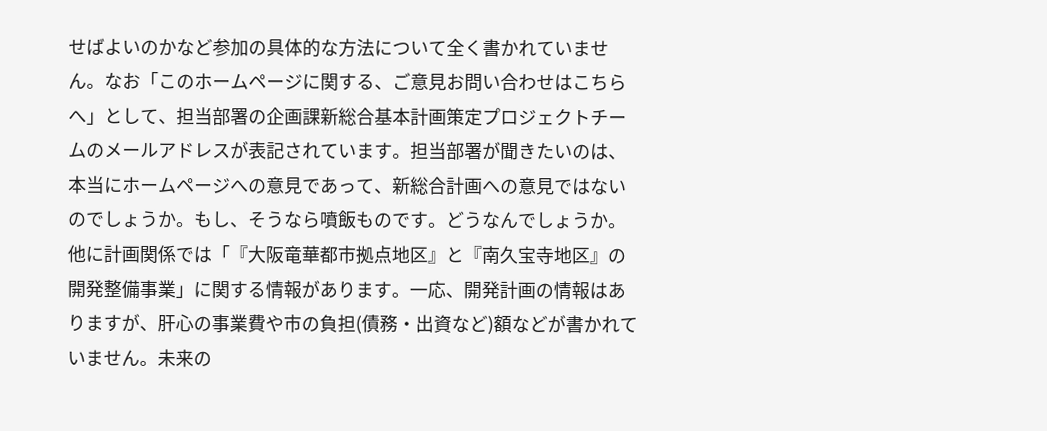せばよいのかなど参加の具体的な方法について全く書かれていません。なお「このホームページに関する、ご意見お問い合わせはこちらへ」として、担当部署の企画課新総合基本計画策定プロジェクトチームのメールアドレスが表記されています。担当部署が聞きたいのは、本当にホームページへの意見であって、新総合計画への意見ではないのでしょうか。もし、そうなら噴飯ものです。どうなんでしょうか。
他に計画関係では「『大阪竜華都市拠点地区』と『南久宝寺地区』の開発整備事業」に関する情報があります。一応、開発計画の情報はありますが、肝心の事業費や市の負担(債務・出資など)額などが書かれていません。未来の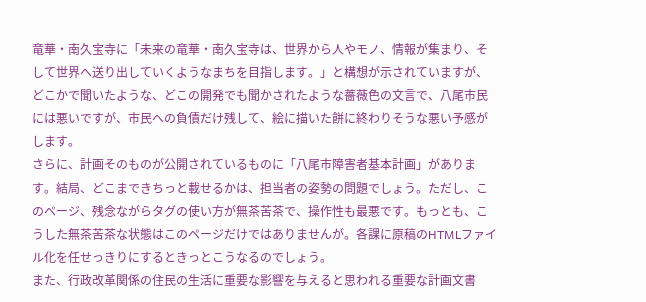竜華・南久宝寺に「未来の竜華・南久宝寺は、世界から人やモノ、情報が集まり、そして世界へ送り出していくようなまちを目指します。」と構想が示されていますが、どこかで聞いたような、どこの開発でも聞かされたような薔薇色の文言で、八尾市民には悪いですが、市民への負債だけ残して、絵に描いた餅に終わりそうな悪い予感がします。
さらに、計画そのものが公開されているものに「八尾市障害者基本計画」があります。結局、どこまできちっと載せるかは、担当者の姿勢の問題でしょう。ただし、このページ、残念ながらタグの使い方が無茶苦茶で、操作性も最悪です。もっとも、こうした無茶苦茶な状態はこのページだけではありませんが。各課に原稿のHTMLファイル化を任せっきりにするときっとこうなるのでしょう。
また、行政改革関係の住民の生活に重要な影響を与えると思われる重要な計画文書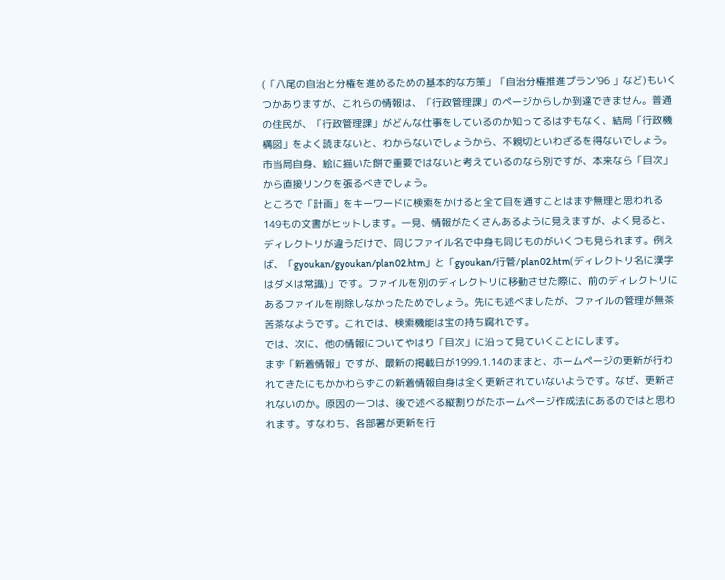(「八尾の自治と分権を進めるための基本的な方策」「自治分権推進プラン'96 」など)もいくつかありますが、これらの情報は、「行政管理課」のページからしか到達できません。普通の住民が、「行政管理課」がどんな仕事をしているのか知ってるはずもなく、結局「行政機構図」をよく読まないと、わからないでしょうから、不親切といわざるを得ないでしょう。市当局自身、絵に描いた餅で重要ではないと考えているのなら別ですが、本来なら「目次」から直接リンクを張るべきでしょう。
ところで「計画」をキーワードに検索をかけると全て目を通すことはまず無理と思われる149もの文書がヒットします。一見、情報がたくさんあるように見えますが、よく見ると、ディレクトリが違うだけで、同じファイル名で中身も同じものがいくつも見られます。例えば、「gyoukan/gyoukan/plan02.htm」と「gyoukan/行管/plan02.htm(ディレクトリ名に漢字はダメは常識)」です。ファイルを別のディレクトリに移動させた際に、前のディレクトリにあるファイルを削除しなかったためでしょう。先にも述べましたが、ファイルの管理が無茶苦茶なようです。これでは、検索機能は宝の持ち腐れです。
では、次に、他の情報についてやはり「目次」に沿って見ていくことにします。
まず「新着情報」ですが、最新の掲載日が1999.1.14のままと、ホームページの更新が行われてきたにもかかわらずこの新着情報自身は全く更新されていないようです。なぜ、更新されないのか。原因の一つは、後で述べる縦割りがたホームページ作成法にあるのではと思われます。すなわち、各部署が更新を行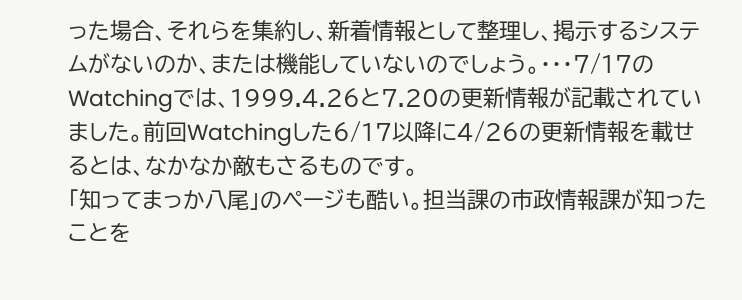った場合、それらを集約し、新着情報として整理し、掲示するシステムがないのか、または機能していないのでしょう。・・・7/17のWatchingでは、1999.4.26と7.20の更新情報が記載されていました。前回Watchingした6/17以降に4/26の更新情報を載せるとは、なかなか敵もさるものです。
「知ってまっか八尾」のページも酷い。担当課の市政情報課が知ったことを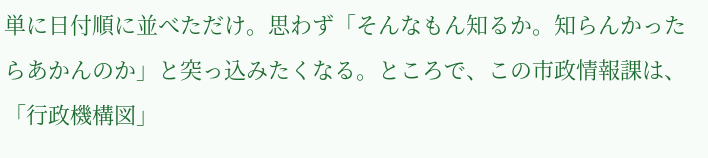単に日付順に並べただけ。思わず「そんなもん知るか。知らんかったらあかんのか」と突っ込みたくなる。ところで、この市政情報課は、「行政機構図」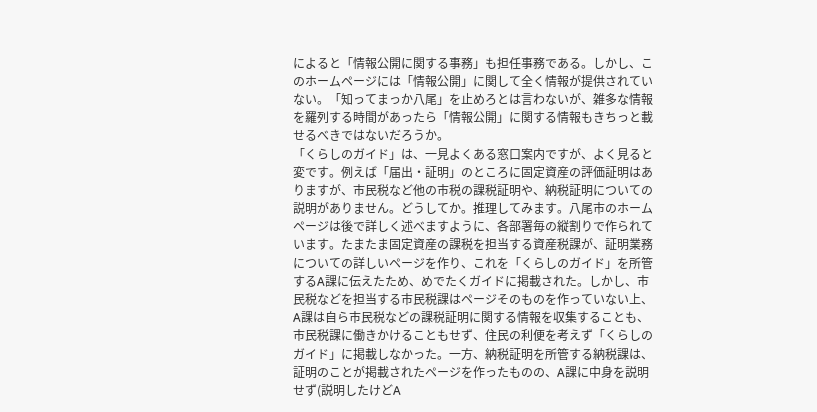によると「情報公開に関する事務」も担任事務である。しかし、このホームページには「情報公開」に関して全く情報が提供されていない。「知ってまっか八尾」を止めろとは言わないが、雑多な情報を羅列する時間があったら「情報公開」に関する情報もきちっと載せるべきではないだろうか。
「くらしのガイド」は、一見よくある窓口案内ですが、よく見ると変です。例えば「届出・証明」のところに固定資産の評価証明はありますが、市民税など他の市税の課税証明や、納税証明についての説明がありません。どうしてか。推理してみます。八尾市のホームページは後で詳しく述べますように、各部署毎の縦割りで作られています。たまたま固定資産の課税を担当する資産税課が、証明業務についての詳しいページを作り、これを「くらしのガイド」を所管するA課に伝えたため、めでたくガイドに掲載された。しかし、市民税などを担当する市民税課はページそのものを作っていない上、A課は自ら市民税などの課税証明に関する情報を収集することも、市民税課に働きかけることもせず、住民の利便を考えず「くらしのガイド」に掲載しなかった。一方、納税証明を所管する納税課は、証明のことが掲載されたページを作ったものの、A課に中身を説明せず(説明したけどA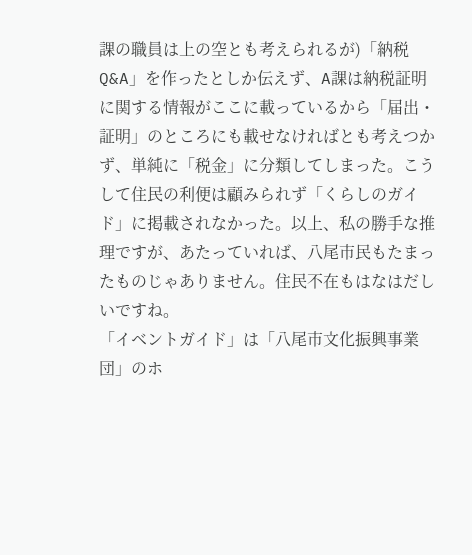課の職員は上の空とも考えられるが)「納税Q&A」を作ったとしか伝えず、A課は納税証明に関する情報がここに載っているから「届出・証明」のところにも載せなければとも考えつかず、単純に「税金」に分類してしまった。こうして住民の利便は顧みられず「くらしのガイド」に掲載されなかった。以上、私の勝手な推理ですが、あたっていれば、八尾市民もたまったものじゃありません。住民不在もはなはだしいですね。
「イベントガイド」は「八尾市文化振興事業団」のホ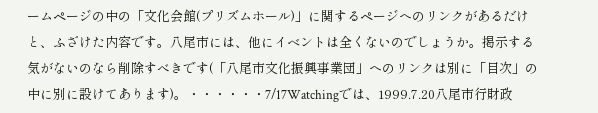ームページの中の「文化会館(プリズムホール)」に関するページへのリンクがあるだけと、ふざけた内容です。八尾市には、他にイベントは全くないのでしょうか。掲示する気がないのなら削除すべきです(「八尾市文化振興事業団」へのリンクは別に「目次」の中に別に設けてあります)。・・・・・・7/17Watchingでは、1999.7.20八尾市行財政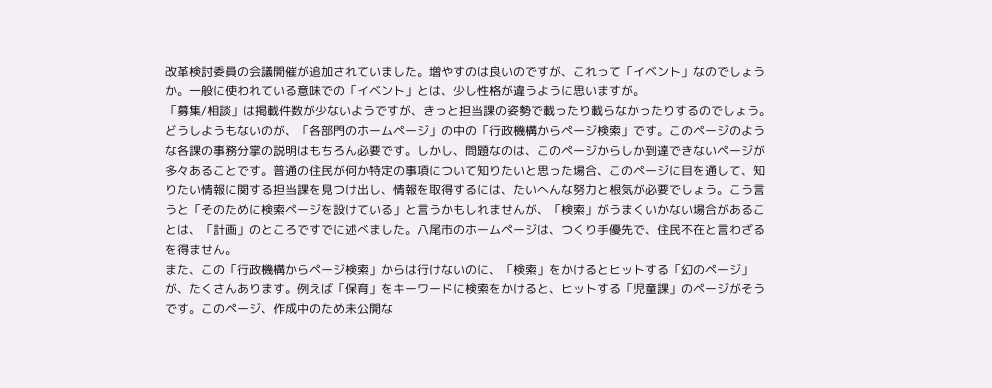改革検討委員の会議開催が追加されていました。増やすのは良いのですが、これって「イベント」なのでしょうか。一般に使われている意味での「イベント」とは、少し性格が違うように思いますが。
「募集/相談」は掲載件数が少ないようですが、きっと担当課の姿勢で載ったり載らなかったりするのでしょう。
どうしようもないのが、「各部門のホームページ」の中の「行政機構からページ検索」です。このページのような各課の事務分掌の説明はもちろん必要です。しかし、問題なのは、このページからしか到達できないページが多々あることです。普通の住民が何か特定の事項について知りたいと思った場合、このページに目を通して、知りたい情報に関する担当課を見つけ出し、情報を取得するには、たいへんな努力と根気が必要でしょう。こう言うと「そのために検索ページを設けている」と言うかもしれませんが、「検索」がうまくいかない場合があることは、「計画」のところですでに述べました。八尾市のホームページは、つくり手優先で、住民不在と言わざるを得ません。
また、この「行政機構からページ検索」からは行けないのに、「検索」をかけるとヒットする「幻のページ」が、たくさんあります。例えば「保育」をキーワードに検索をかけると、ヒットする「児童課」のページがそうです。このページ、作成中のため未公開な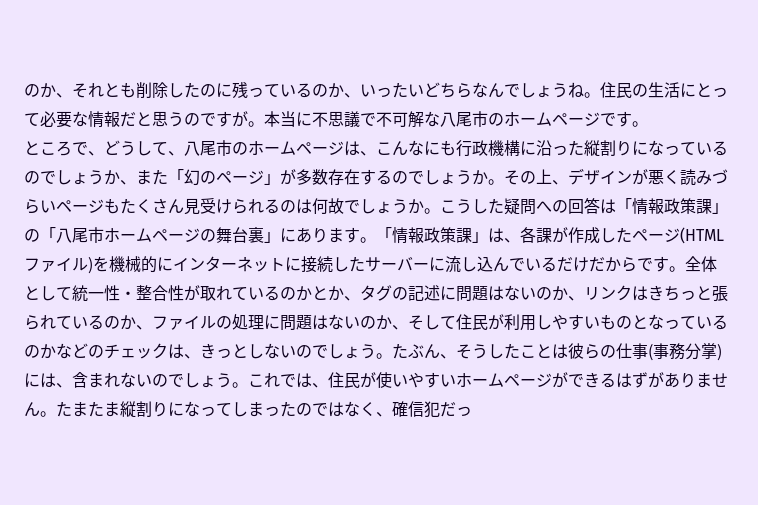のか、それとも削除したのに残っているのか、いったいどちらなんでしょうね。住民の生活にとって必要な情報だと思うのですが。本当に不思議で不可解な八尾市のホームページです。
ところで、どうして、八尾市のホームページは、こんなにも行政機構に沿った縦割りになっているのでしょうか、また「幻のページ」が多数存在するのでしょうか。その上、デザインが悪く読みづらいページもたくさん見受けられるのは何故でしょうか。こうした疑問への回答は「情報政策課」の「八尾市ホームページの舞台裏」にあります。「情報政策課」は、各課が作成したページ(HTMLファイル)を機械的にインターネットに接続したサーバーに流し込んでいるだけだからです。全体として統一性・整合性が取れているのかとか、タグの記述に問題はないのか、リンクはきちっと張られているのか、ファイルの処理に問題はないのか、そして住民が利用しやすいものとなっているのかなどのチェックは、きっとしないのでしょう。たぶん、そうしたことは彼らの仕事(事務分掌)には、含まれないのでしょう。これでは、住民が使いやすいホームページができるはずがありません。たまたま縦割りになってしまったのではなく、確信犯だっ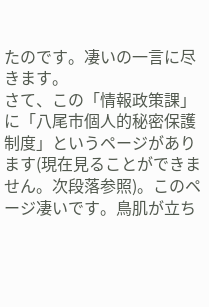たのです。凄いの一言に尽きます。
さて、この「情報政策課」に「八尾市個人的秘密保護制度」というページがあります(現在見ることができません。次段落参照)。このページ凄いです。鳥肌が立ち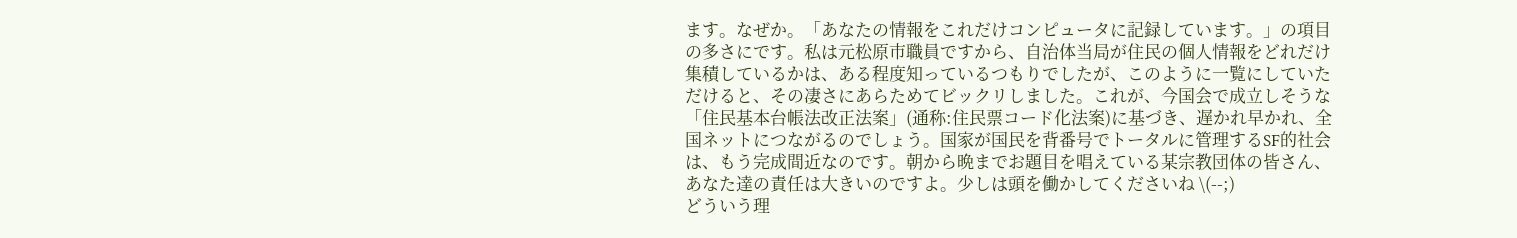ます。なぜか。「あなたの情報をこれだけコンピュータに記録しています。」の項目の多さにです。私は元松原市職員ですから、自治体当局が住民の個人情報をどれだけ集積しているかは、ある程度知っているつもりでしたが、このように一覧にしていただけると、その凄さにあらためてビックリしました。これが、今国会で成立しそうな「住民基本台帳法改正法案」(通称:住民票コード化法案)に基づき、遅かれ早かれ、全国ネットにつながるのでしょう。国家が国民を背番号でトータルに管理するSF的社会は、もう完成間近なのです。朝から晩までお題目を唱えている某宗教団体の皆さん、あなた達の責任は大きいのですよ。少しは頭を働かしてくださいね \(--;)
どういう理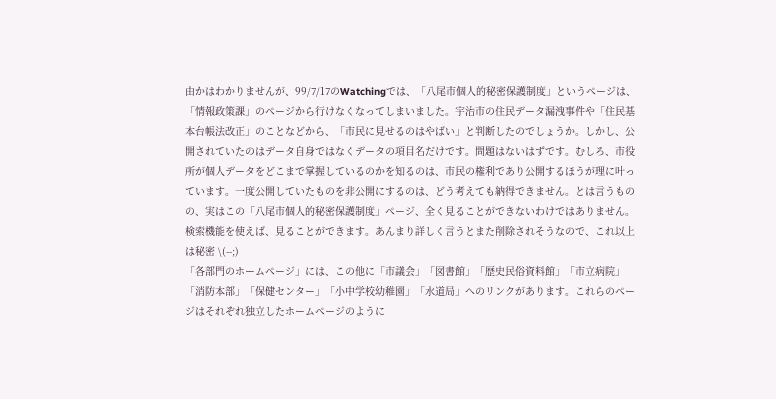由かはわかりませんが、99/7/17のWatchingでは、「八尾市個人的秘密保護制度」というページは、「情報政策課」のページから行けなくなってしまいました。宇治市の住民データ漏洩事件や「住民基本台帳法改正」のことなどから、「市民に見せるのはやばい」と判断したのでしょうか。しかし、公開されていたのはデータ自身ではなくデータの項目名だけです。問題はないはずです。むしろ、市役所が個人データをどこまで掌握しているのかを知るのは、市民の権利であり公開するほうが理に叶っています。一度公開していたものを非公開にするのは、どう考えても納得できません。とは言うものの、実はこの「八尾市個人的秘密保護制度」ページ、全く見ることができないわけではありません。検索機能を使えば、見ることができます。あんまり詳しく言うとまた削除されそうなので、これ以上は秘密 \(--;)
「各部門のホームページ」には、この他に「市議会」「図書館」「歴史民俗資料館」「市立病院」「消防本部」「保健センター」「小中学校幼稚園」「水道局」へのリンクがあります。これらのページはそれぞれ独立したホームページのように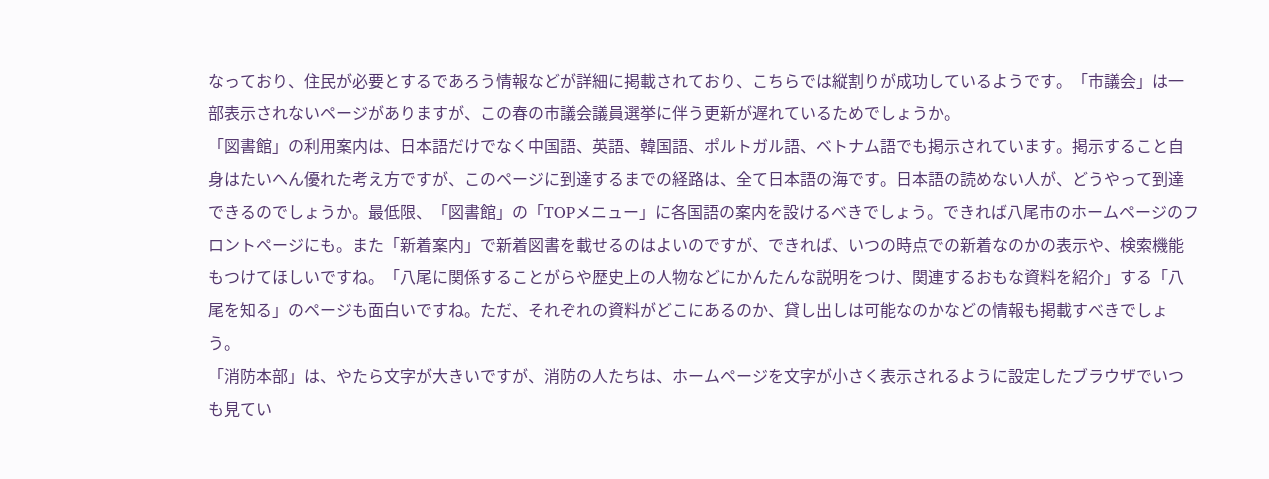なっており、住民が必要とするであろう情報などが詳細に掲載されており、こちらでは縦割りが成功しているようです。「市議会」は一部表示されないページがありますが、この春の市議会議員選挙に伴う更新が遅れているためでしょうか。
「図書館」の利用案内は、日本語だけでなく中国語、英語、韓国語、ポルトガル語、ベトナム語でも掲示されています。掲示すること自身はたいへん優れた考え方ですが、このページに到達するまでの経路は、全て日本語の海です。日本語の読めない人が、どうやって到達できるのでしょうか。最低限、「図書館」の「TOPメニュー」に各国語の案内を設けるべきでしょう。できれば八尾市のホームページのフロントページにも。また「新着案内」で新着図書を載せるのはよいのですが、できれば、いつの時点での新着なのかの表示や、検索機能もつけてほしいですね。「八尾に関係することがらや歴史上の人物などにかんたんな説明をつけ、関連するおもな資料を紹介」する「八尾を知る」のページも面白いですね。ただ、それぞれの資料がどこにあるのか、貸し出しは可能なのかなどの情報も掲載すべきでしょう。
「消防本部」は、やたら文字が大きいですが、消防の人たちは、ホームページを文字が小さく表示されるように設定したブラウザでいつも見てい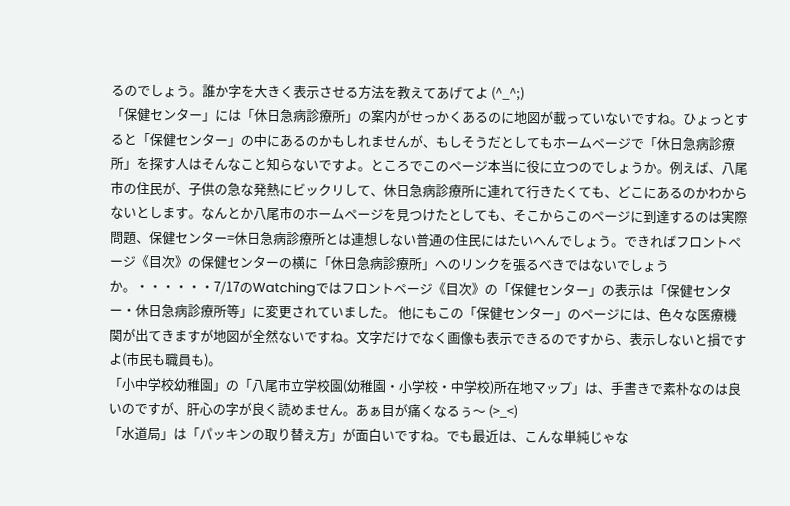るのでしょう。誰か字を大きく表示させる方法を教えてあげてよ (^_^;)
「保健センター」には「休日急病診療所」の案内がせっかくあるのに地図が載っていないですね。ひょっとすると「保健センター」の中にあるのかもしれませんが、もしそうだとしてもホームページで「休日急病診療所」を探す人はそんなこと知らないですよ。ところでこのページ本当に役に立つのでしょうか。例えば、八尾市の住民が、子供の急な発熱にビックリして、休日急病診療所に連れて行きたくても、どこにあるのかわからないとします。なんとか八尾市のホームページを見つけたとしても、そこからこのページに到達するのは実際問題、保健センター=休日急病診療所とは連想しない普通の住民にはたいへんでしょう。できればフロントページ《目次》の保健センターの横に「休日急病診療所」へのリンクを張るべきではないでしょうか。・・・・・・7/17のWatchingではフロントページ《目次》の「保健センター」の表示は「保健センター・休日急病診療所等」に変更されていました。 他にもこの「保健センター」のページには、色々な医療機関が出てきますが地図が全然ないですね。文字だけでなく画像も表示できるのですから、表示しないと損ですよ(市民も職員も)。
「小中学校幼稚園」の「八尾市立学校園(幼稚園・小学校・中学校)所在地マップ」は、手書きで素朴なのは良いのですが、肝心の字が良く読めません。あぁ目が痛くなるぅ〜 (>_<)
「水道局」は「パッキンの取り替え方」が面白いですね。でも最近は、こんな単純じゃな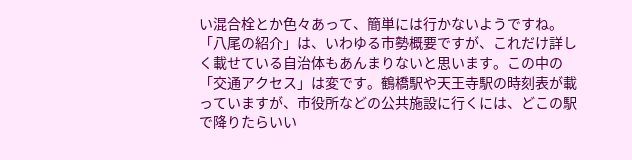い混合栓とか色々あって、簡単には行かないようですね。
「八尾の紹介」は、いわゆる市勢概要ですが、これだけ詳しく載せている自治体もあんまりないと思います。この中の「交通アクセス」は変です。鶴橋駅や天王寺駅の時刻表が載っていますが、市役所などの公共施設に行くには、どこの駅で降りたらいい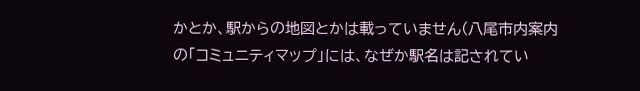かとか、駅からの地図とかは載っていません(八尾市内案内の「コミュニティマップ」には、なぜか駅名は記されてい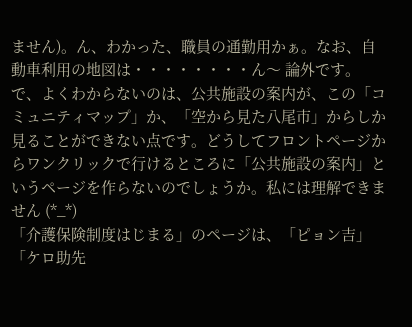ません)。ん、わかった、職員の通勤用かぁ。なお、自動車利用の地図は・・・・・・・・ん〜 論外です。
で、よくわからないのは、公共施設の案内が、この「コミュニティマップ」か、「空から見た八尾市」からしか見ることができない点です。どうしてフロントページからワンクリックで行けるところに「公共施設の案内」というページを作らないのでしょうか。私には理解できません (*_*)
「介護保険制度はじまる」のページは、「ピョン吉」「ケロ助先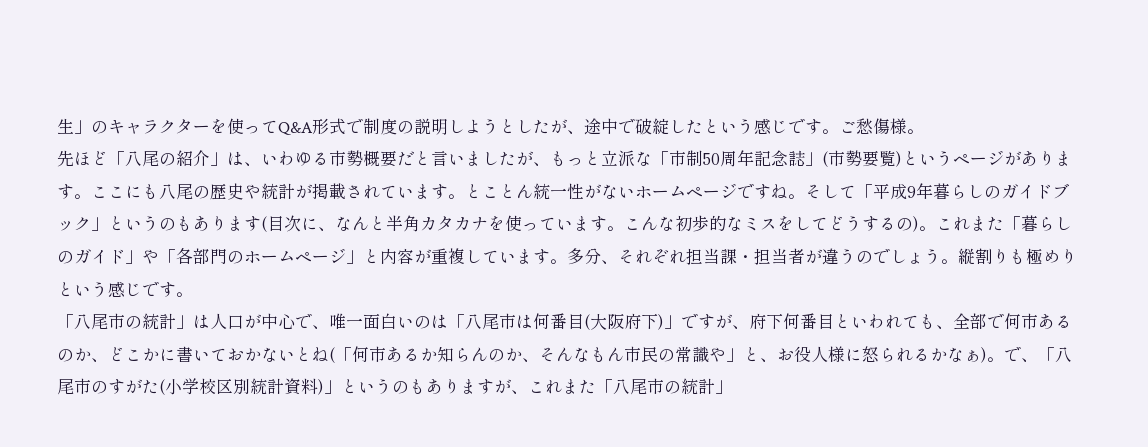生」のキャラクターを使ってQ&A形式で制度の説明しようとしたが、途中で破綻したという感じです。ご愁傷様。
先ほど「八尾の紹介」は、いわゆる市勢概要だと言いましたが、もっと立派な「市制50周年記念誌」(市勢要覧)というページがあります。ここにも八尾の歴史や統計が掲載されています。とことん統一性がないホームページですね。そして「平成9年暮らしのガイドブック」というのもあります(目次に、なんと半角カタカナを使っています。こんな初歩的なミスをしてどうするの)。これまた「暮らしのガイド」や「各部門のホームページ」と内容が重複しています。多分、それぞれ担当課・担当者が違うのでしょう。縦割りも極めりという感じです。
「八尾市の統計」は人口が中心で、唯一面白いのは「八尾市は何番目(大阪府下)」ですが、府下何番目といわれても、全部で何市あるのか、どこかに書いておかないとね(「何市あるか知らんのか、そんなもん市民の常識や」と、お役人様に怒られるかなぁ)。で、「八尾市のすがた(小学校区別統計資料)」というのもありますが、これまた「八尾市の統計」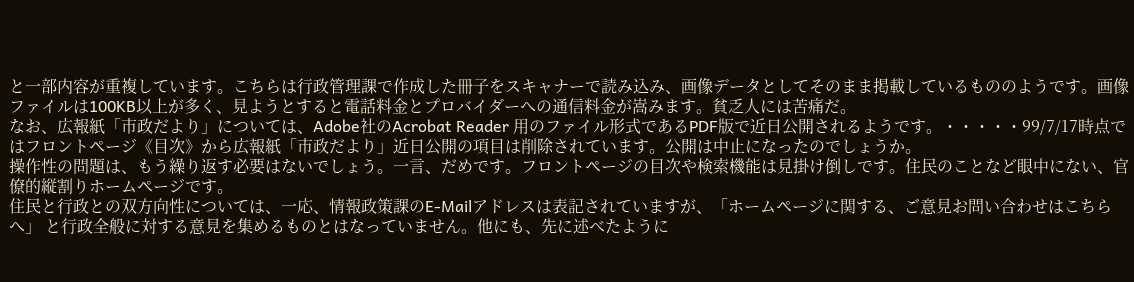と一部内容が重複しています。こちらは行政管理課で作成した冊子をスキャナーで読み込み、画像データとしてそのまま掲載しているもののようです。画像ファイルは100KB以上が多く、見ようとすると電話料金とプロバイダーへの通信料金が嵩みます。貧乏人には苦痛だ。
なお、広報紙「市政だより」については、Adobe社のAcrobat Reader 用のファイル形式であるPDF版で近日公開されるようです。・・・・・99/7/17時点ではフロントページ《目次》から広報紙「市政だより」近日公開の項目は削除されています。公開は中止になったのでしょうか。
操作性の問題は、もう繰り返す必要はないでしょう。一言、だめです。フロントページの目次や検索機能は見掛け倒しです。住民のことなど眼中にない、官僚的縦割りホームページです。
住民と行政との双方向性については、一応、情報政策課のE-Mailアドレスは表記されていますが、「ホームページに関する、ご意見お問い合わせはこちらへ」 と行政全般に対する意見を集めるものとはなっていません。他にも、先に述べたように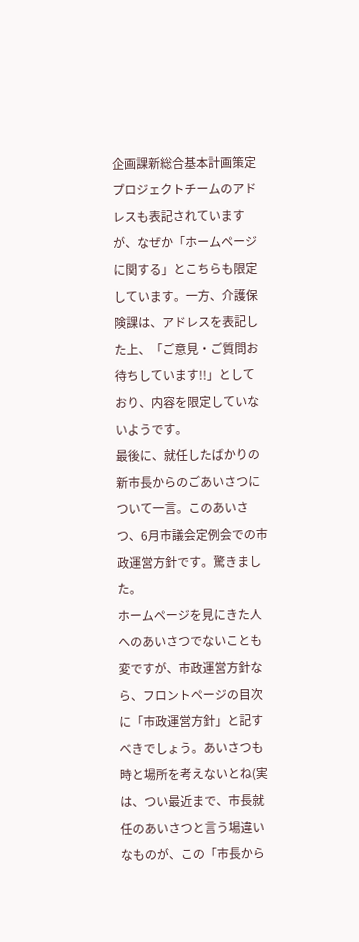企画課新総合基本計画策定プロジェクトチームのアドレスも表記されていますが、なぜか「ホームページに関する」とこちらも限定しています。一方、介護保険課は、アドレスを表記した上、「ご意見・ご質問お待ちしています!!」としており、内容を限定していないようです。
最後に、就任したばかりの新市長からのごあいさつについて一言。このあいさつ、6月市議会定例会での市政運営方針です。驚きました。
ホームページを見にきた人へのあいさつでないことも変ですが、市政運営方針なら、フロントページの目次に「市政運営方針」と記すべきでしょう。あいさつも時と場所を考えないとね(実は、つい最近まで、市長就任のあいさつと言う場違いなものが、この「市長から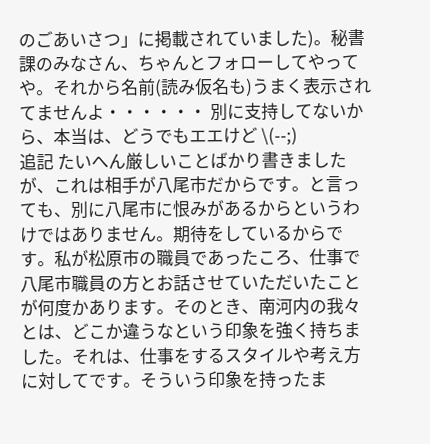のごあいさつ」に掲載されていました)。秘書課のみなさん、ちゃんとフォローしてやってや。それから名前(読み仮名も)うまく表示されてませんよ・・・・・・ 別に支持してないから、本当は、どうでもエエけど \(--;)
追記 たいへん厳しいことばかり書きましたが、これは相手が八尾市だからです。と言っても、別に八尾市に恨みがあるからというわけではありません。期待をしているからです。私が松原市の職員であったころ、仕事で八尾市職員の方とお話させていただいたことが何度かあります。そのとき、南河内の我々とは、どこか違うなという印象を強く持ちました。それは、仕事をするスタイルや考え方に対してです。そういう印象を持ったま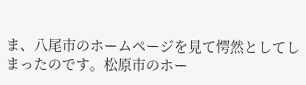ま、八尾市のホームページを見て愕然としてしまったのです。松原市のホー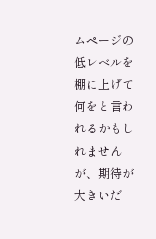ムページの低レベルを棚に上げて何をと言われるかもしれませんが、期待が大きいだ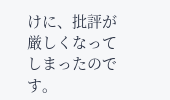けに、批評が厳しくなってしまったのです。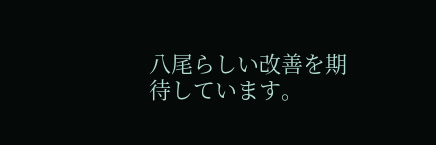八尾らしい改善を期待しています。